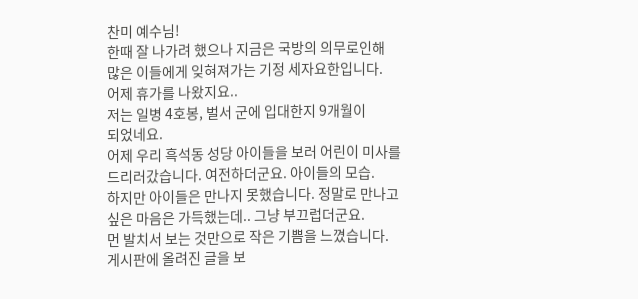찬미 예수님!
한때 잘 나가려 했으나 지금은 국방의 의무로인해
많은 이들에게 잊혀져가는 기정 세자요한입니다.
어제 휴가를 나왔지요..
저는 일병 4호봉, 벌서 군에 입대한지 9개월이
되었네요.
어제 우리 흑석동 성당 아이들을 보러 어린이 미사를
드리러갔습니다. 여전하더군요. 아이들의 모습.
하지만 아이들은 만나지 못했습니다. 정말로 만나고
싶은 마음은 가득했는데.. 그냥 부끄럽더군요.
먼 발치서 보는 것만으로 작은 기쁨을 느꼈습니다.
게시판에 올려진 글을 보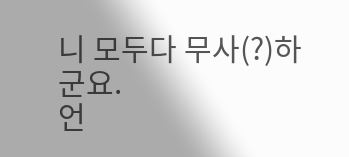니 모두다 무사(?)하군요.
언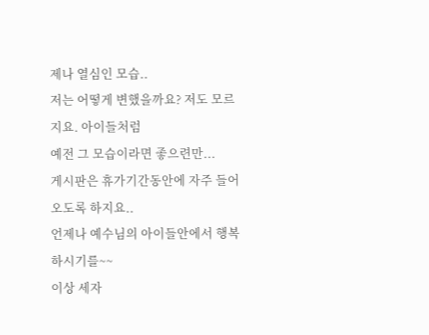제나 열심인 모습..
저는 어떻게 변했을까요? 저도 모르지요. 아이들처럼
예전 그 모습이라면 좋으련만...
게시판은 휴가기간동안에 자주 들어오도록 하지요..
언제나 예수님의 아이들안에서 행복하시기를~~
이상 세자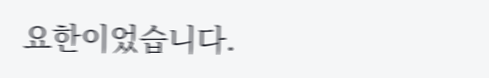요한이었습니다.